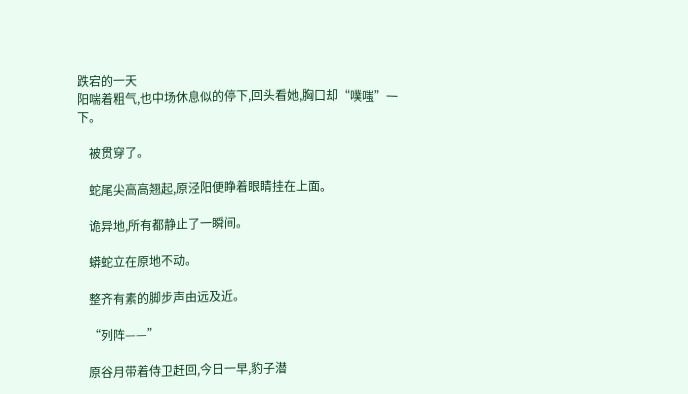跌宕的一天
阳喘着粗气,也中场休息似的停下,回头看她,胸口却“噗嗤”一下。

    被贯穿了。

    蛇尾尖高高翘起,原泾阳便睁着眼睛挂在上面。

    诡异地,所有都静止了一瞬间。

    蟒蛇立在原地不动。

    整齐有素的脚步声由远及近。

    “列阵——”

    原谷月带着侍卫赶回,今日一早,豹子潜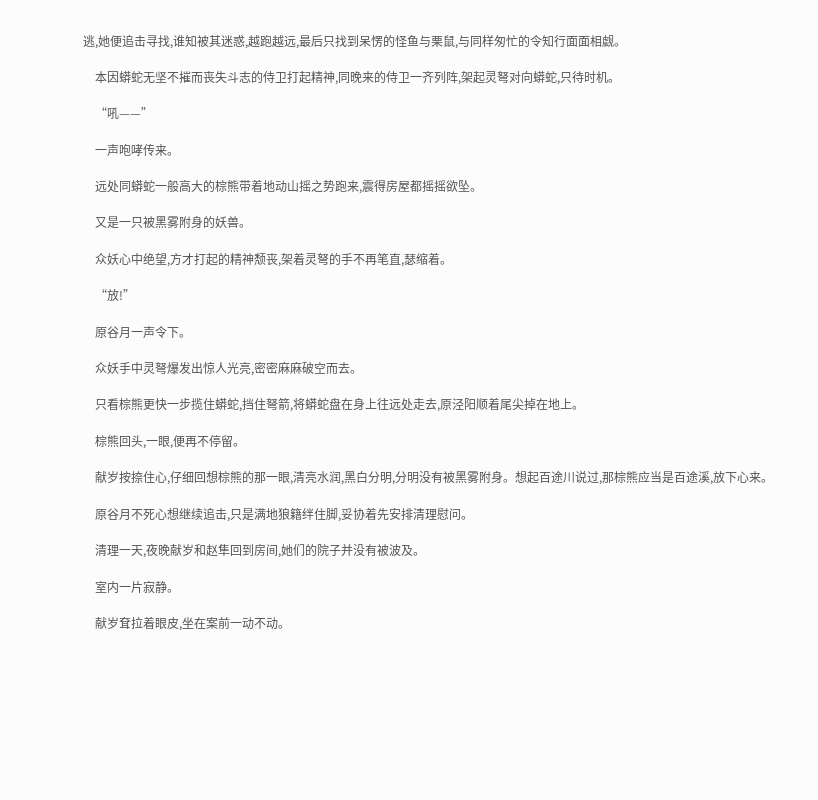逃,她便追击寻找,谁知被其迷惑,越跑越远,最后只找到呆愣的怪鱼与栗鼠,与同样匆忙的令知行面面相觑。

    本因蟒蛇无坚不摧而丧失斗志的侍卫打起精神,同晚来的侍卫一齐列阵,架起灵弩对向蟒蛇,只待时机。

    “吼——”

    一声咆哮传来。

    远处同蟒蛇一般高大的棕熊带着地动山摇之势跑来,震得房屋都摇摇欲坠。

    又是一只被黑雾附身的妖兽。

    众妖心中绝望,方才打起的精神颓丧,架着灵弩的手不再笔直,瑟缩着。

    “放!”

    原谷月一声令下。

    众妖手中灵弩爆发出惊人光亮,密密麻麻破空而去。

    只看棕熊更快一步揽住蟒蛇,挡住弩箭,将蟒蛇盘在身上往远处走去,原泾阳顺着尾尖掉在地上。

    棕熊回头,一眼,便再不停留。

    献岁按捺住心,仔细回想棕熊的那一眼,清亮水润,黑白分明,分明没有被黑雾附身。想起百途川说过,那棕熊应当是百途溪,放下心来。

    原谷月不死心想继续追击,只是满地狼籍绊住脚,妥协着先安排清理慰问。

    清理一天,夜晚献岁和赵隼回到房间,她们的院子并没有被波及。

    室内一片寂静。

    献岁耷拉着眼皮,坐在案前一动不动。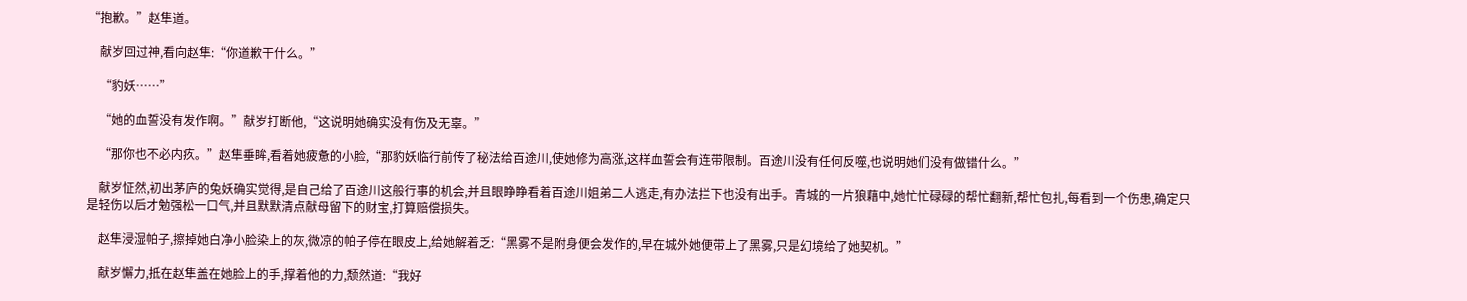“抱歉。”赵隼道。

    献岁回过神,看向赵隼:“你道歉干什么。”

    “豹妖……”

    “她的血誓没有发作啊。”献岁打断他,“这说明她确实没有伤及无辜。”

    “那你也不必内疚。”赵隼垂眸,看着她疲惫的小脸,“那豹妖临行前传了秘法给百途川,使她修为高涨,这样血誓会有连带限制。百途川没有任何反噬,也说明她们没有做错什么。”

    献岁怔然,初出茅庐的兔妖确实觉得,是自己给了百途川这般行事的机会,并且眼睁睁看着百途川姐弟二人逃走,有办法拦下也没有出手。青城的一片狼藉中,她忙忙碌碌的帮忙翻新,帮忙包扎,每看到一个伤患,确定只是轻伤以后才勉强松一口气,并且默默清点献母留下的财宝,打算赔偿损失。

    赵隼浸湿帕子,擦掉她白净小脸染上的灰,微凉的帕子停在眼皮上,给她解着乏:“黑雾不是附身便会发作的,早在城外她便带上了黑雾,只是幻境给了她契机。”

    献岁懈力,抵在赵隼盖在她脸上的手,撑着他的力,颓然道:“我好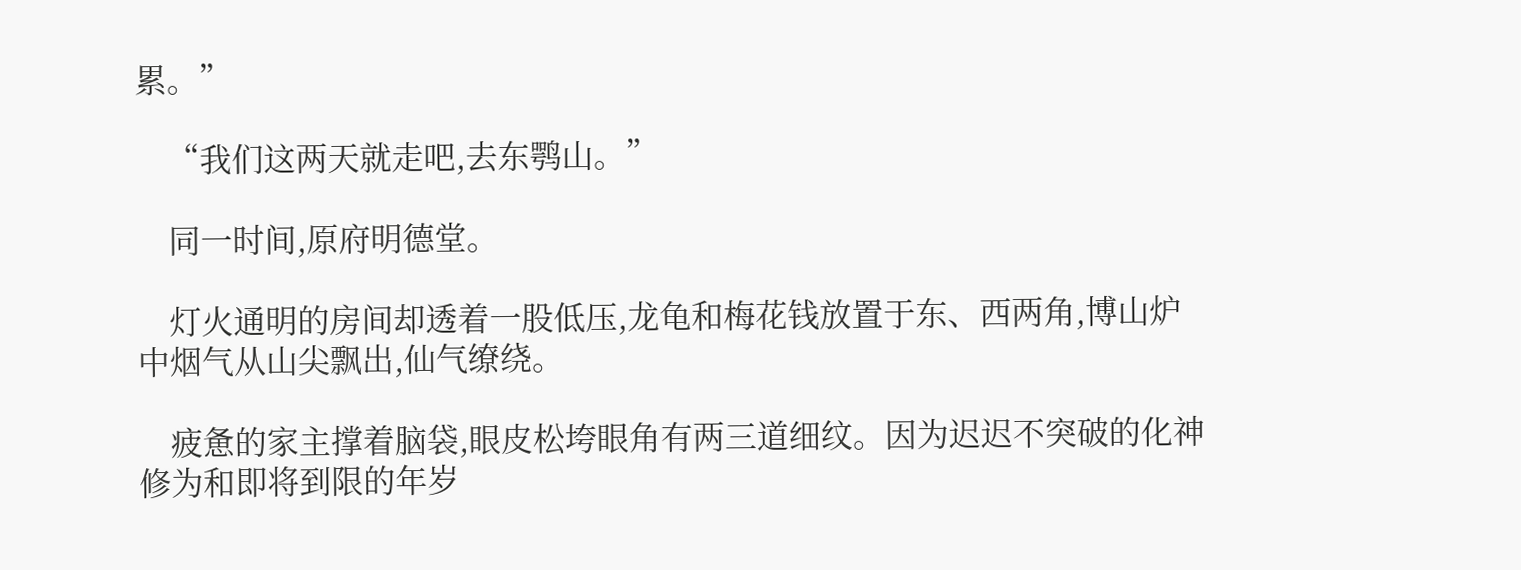累。”

    “我们这两天就走吧,去东鹗山。”

    同一时间,原府明德堂。

    灯火通明的房间却透着一股低压,龙龟和梅花钱放置于东、西两角,博山炉中烟气从山尖飘出,仙气缭绕。

    疲惫的家主撑着脑袋,眼皮松垮眼角有两三道细纹。因为迟迟不突破的化神修为和即将到限的年岁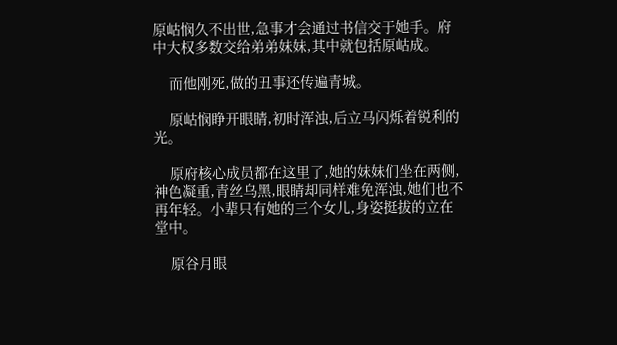原岵悯久不出世,急事才会通过书信交于她手。府中大权多数交给弟弟妹妹,其中就包括原岵成。

    而他刚死,做的丑事还传遍青城。

    原岵悯睁开眼睛,初时浑浊,后立马闪烁着锐利的光。

    原府核心成员都在这里了,她的妹妹们坐在两侧,神色凝重,青丝乌黑,眼睛却同样难免浑浊,她们也不再年轻。小辈只有她的三个女儿,身姿挺拔的立在堂中。

    原谷月眼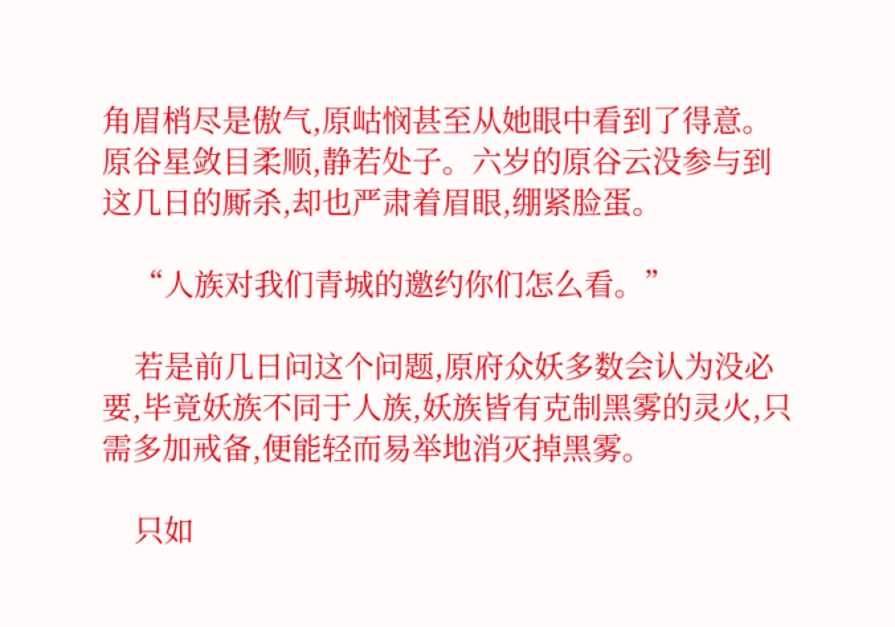角眉梢尽是傲气,原岵悯甚至从她眼中看到了得意。原谷星敛目柔顺,静若处子。六岁的原谷云没参与到这几日的厮杀,却也严肃着眉眼,绷紧脸蛋。

    “人族对我们青城的邀约你们怎么看。”

    若是前几日问这个问题,原府众妖多数会认为没必要,毕竟妖族不同于人族,妖族皆有克制黑雾的灵火,只需多加戒备,便能轻而易举地消灭掉黑雾。

    只如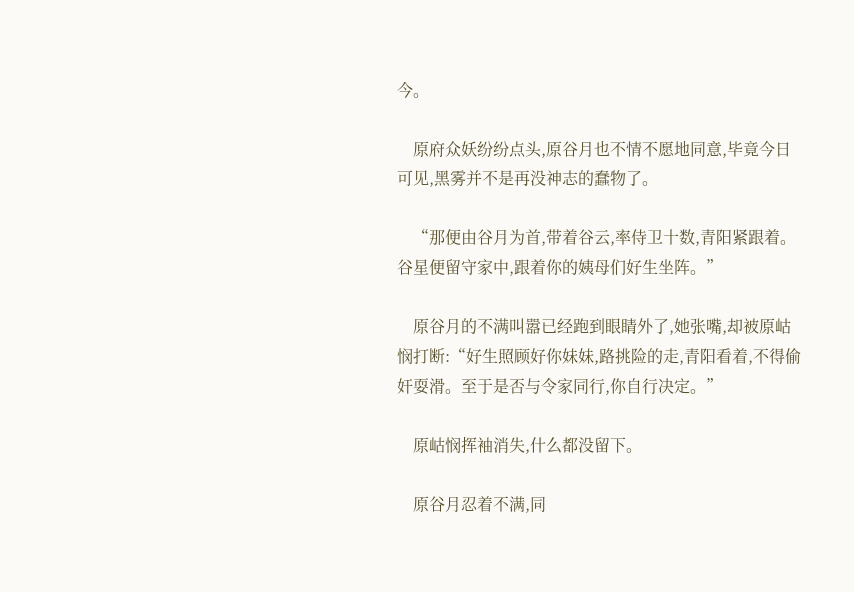今。

    原府众妖纷纷点头,原谷月也不情不愿地同意,毕竟今日可见,黑雾并不是再没神志的蠢物了。

    “那便由谷月为首,带着谷云,率侍卫十数,青阳紧跟着。谷星便留守家中,跟着你的姨母们好生坐阵。”

    原谷月的不满叫嚣已经跑到眼睛外了,她张嘴,却被原岵悯打断:“好生照顾好你妹妹,路挑险的走,青阳看着,不得偷奸耍滑。至于是否与令家同行,你自行决定。”

    原岵悯挥袖消失,什么都没留下。

    原谷月忍着不满,同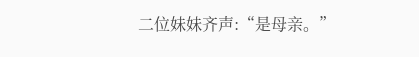二位妹妹齐声:“是母亲。”